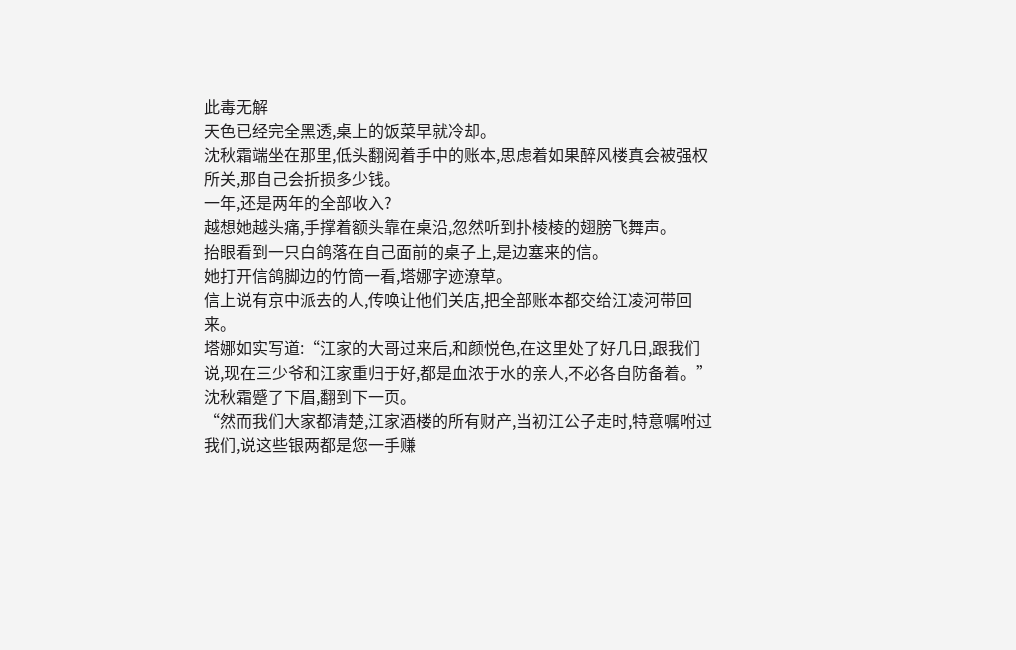此毒无解
天色已经完全黑透,桌上的饭菜早就冷却。
沈秋霜端坐在那里,低头翻阅着手中的账本,思虑着如果醉风楼真会被强权所关,那自己会折损多少钱。
一年,还是两年的全部收入?
越想她越头痛,手撑着额头靠在桌沿,忽然听到扑棱棱的翅膀飞舞声。
抬眼看到一只白鸽落在自己面前的桌子上,是边塞来的信。
她打开信鸽脚边的竹筒一看,塔娜字迹潦草。
信上说有京中派去的人,传唤让他们关店,把全部账本都交给江凌河带回来。
塔娜如实写道:“江家的大哥过来后,和颜悦色,在这里处了好几日,跟我们说,现在三少爷和江家重归于好,都是血浓于水的亲人,不必各自防备着。”
沈秋霜蹙了下眉,翻到下一页。
“然而我们大家都清楚,江家酒楼的所有财产,当初江公子走时,特意嘱咐过我们,说这些银两都是您一手赚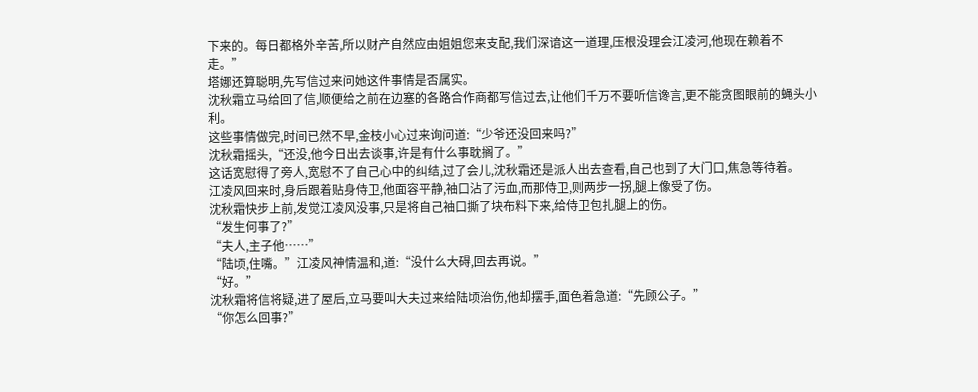下来的。每日都格外辛苦,所以财产自然应由姐姐您来支配,我们深谙这一道理,压根没理会江凌河,他现在赖着不走。”
塔娜还算聪明,先写信过来问她这件事情是否属实。
沈秋霜立马给回了信,顺便给之前在边塞的各路合作商都写信过去,让他们千万不要听信谗言,更不能贪图眼前的蝇头小利。
这些事情做完,时间已然不早,金枝小心过来询问道:“少爷还没回来吗?”
沈秋霜摇头,“还没,他今日出去谈事,许是有什么事耽搁了。”
这话宽慰得了旁人,宽慰不了自己心中的纠结,过了会儿,沈秋霜还是派人出去查看,自己也到了大门口,焦急等待着。
江凌风回来时,身后跟着贴身侍卫,他面容平静,袖口沾了污血,而那侍卫,则两步一拐,腿上像受了伤。
沈秋霜快步上前,发觉江凌风没事,只是将自己袖口撕了块布料下来,给侍卫包扎腿上的伤。
“发生何事了?”
“夫人,主子他……”
“陆顷,住嘴。”江凌风神情温和,道:“没什么大碍,回去再说。”
“好。”
沈秋霜将信将疑,进了屋后,立马要叫大夫过来给陆顷治伤,他却摆手,面色着急道:“先顾公子。”
“你怎么回事?”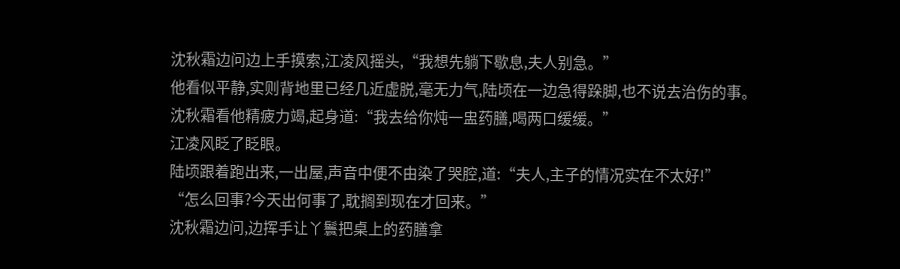沈秋霜边问边上手摸索,江凌风摇头,“我想先躺下歇息,夫人别急。”
他看似平静,实则背地里已经几近虚脱,毫无力气,陆顷在一边急得跺脚,也不说去治伤的事。
沈秋霜看他精疲力竭,起身道:“我去给你炖一盅药膳,喝两口缓缓。”
江凌风眨了眨眼。
陆顷跟着跑出来,一出屋,声音中便不由染了哭腔,道:“夫人,主子的情况实在不太好!”
“怎么回事?今天出何事了,耽搁到现在才回来。”
沈秋霜边问,边挥手让丫鬟把桌上的药膳拿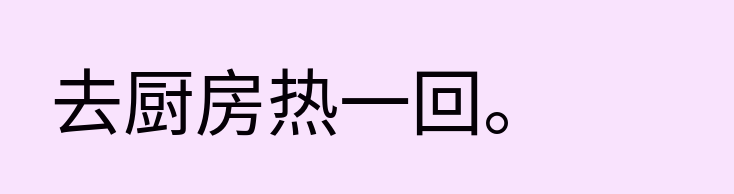去厨房热一回。